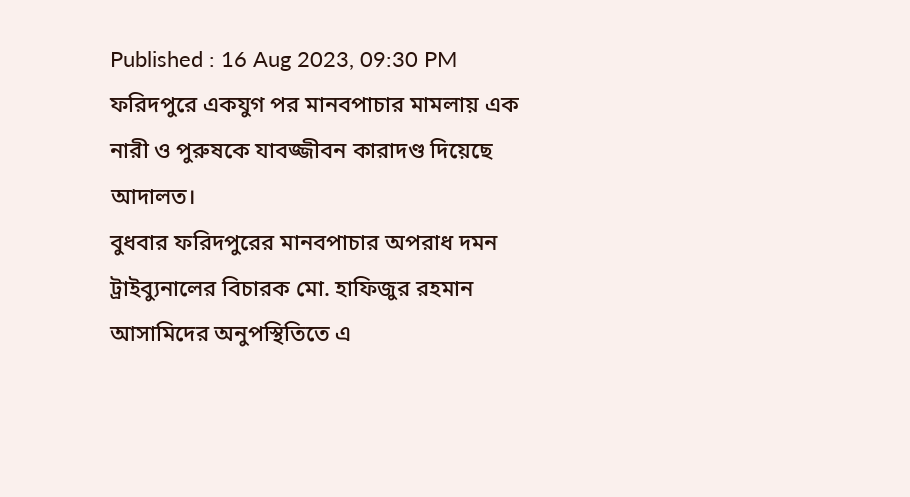Published : 16 Aug 2023, 09:30 PM
ফরিদপুরে একযুগ পর মানবপাচার মামলায় এক নারী ও পুরুষকে যাবজ্জীবন কারাদণ্ড দিয়েছে আদালত।
বুধবার ফরিদপুরের মানবপাচার অপরাধ দমন ট্রাইব্যুনালের বিচারক মো. হাফিজুর রহমান আসামিদের অনুপস্থিতিতে এ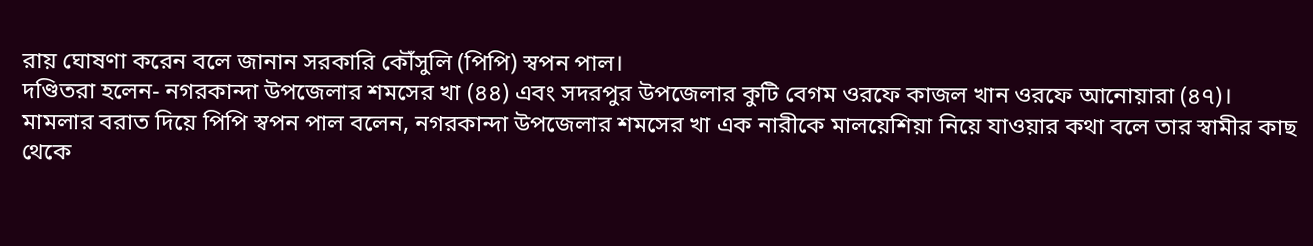রায় ঘোষণা করেন বলে জানান সরকারি কৌঁসুলি (পিপি) স্বপন পাল।
দণ্ডিতরা হলেন- নগরকান্দা উপজেলার শমসের খা (৪৪) এবং সদরপুর উপজেলার কুটি বেগম ওরফে কাজল খান ওরফে আনোয়ারা (৪৭)।
মামলার বরাত দিয়ে পিপি স্বপন পাল বলেন, নগরকান্দা উপজেলার শমসের খা এক নারীকে মালয়েশিয়া নিয়ে যাওয়ার কথা বলে তার স্বামীর কাছ থেকে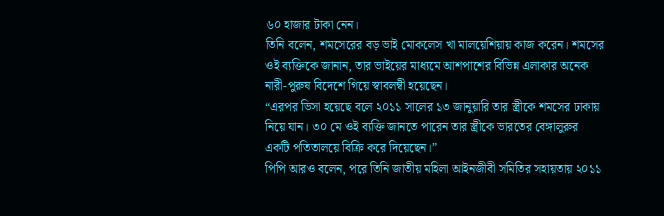৬০ হাজার টাকা নেন।
তিনি বলেন, শমসেরের বড় ভাই মোকলেস খা মালয়েশিয়ায় কাজ করেন। শমসের ওই ব্যক্তিকে জানান, তার ভাইয়ের মাধ্যমে আশপাশের বিভিন্ন এলাকার অনেক নারী-পুরুষ বিদেশে গিয়ে স্বাবলম্বী হয়েছেন।
“এরপর ভিসা হয়েছে বলে ২০১১ সালের ১৩ জানুয়ারি তার স্ত্রীকে শমসের ঢাকায় নিয়ে যান। ৩০ মে ওই ব্যক্তি জানতে পারেন তার স্ত্রীকে ভারতের বেঙ্গালুরুর একটি পতিতালয়ে বিক্রি করে দিয়েছেন।”
পিপি আরও বলেন, পরে তিনি জাতীয় মহিলা আইনজীবী সমিতির সহায়তায় ২০১১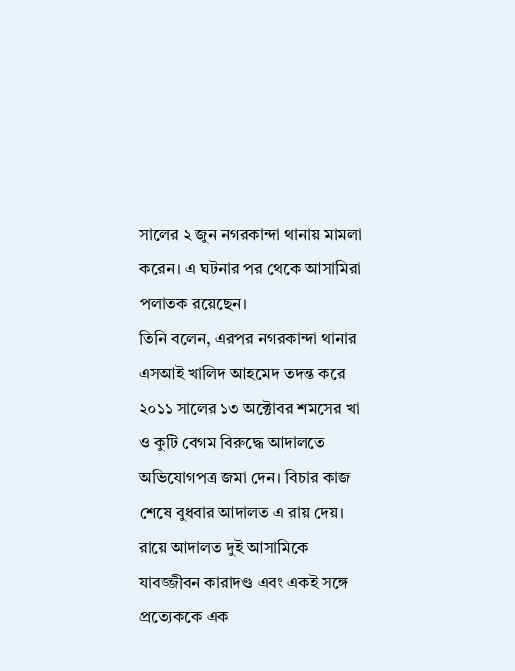সালের ২ জুন নগরকান্দা থানায় মামলা করেন। এ ঘটনার পর থেকে আসামিরা পলাতক রয়েছেন।
তিনি বলেন, এরপর নগরকান্দা থানার এসআই খালিদ আহমেদ তদন্ত করে ২০১১ সালের ১৩ অক্টোবর শমসের খা ও কুটি বেগম বিরুদ্ধে আদালতে অভিযোগপত্র জমা দেন। বিচার কাজ শেষে বুধবার আদালত এ রায় দেয়।
রায়ে আদালত দুই আসামিকে যাবজ্জীবন কারাদণ্ড এবং একই সঙ্গে প্রত্যেককে এক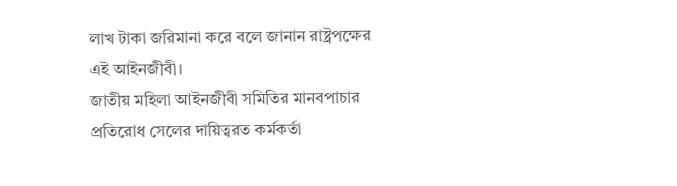লাখ টাকা জরিমানা করে বলে জানান রাষ্ট্রপক্ষের এই আইনজীবী।
জাতীয় মহিলা আইনজীবী সমিতির মানবপাচার প্রতিরোধ সেলের দায়িত্বরত কর্মকর্তা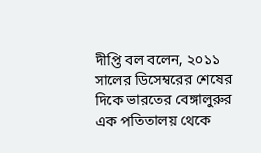দীপ্তি বল বলেন, ২০১১ সালের ডিসেম্বরের শেষের দিকে ভারতের বেঙ্গালুরুর এক পতিতালয় থেকে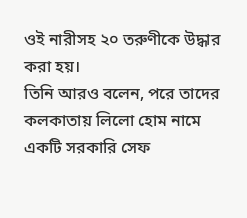ওই নারীসহ ২০ তরুণীকে উদ্ধার করা হয়।
তিনি আরও বলেন, পরে তাদের কলকাতায় লিলো হোম নামে একটি সরকারি সেফ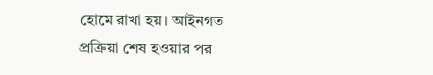হোমে রাখা হয়। আইনগত প্রক্রিয়া শেষ হওয়ার পর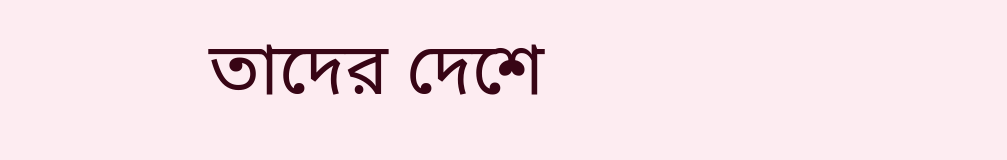তাদের দেশে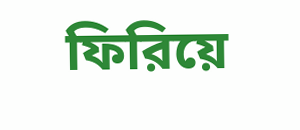ফিরিয়ে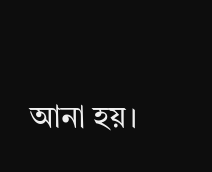আনা হয়।